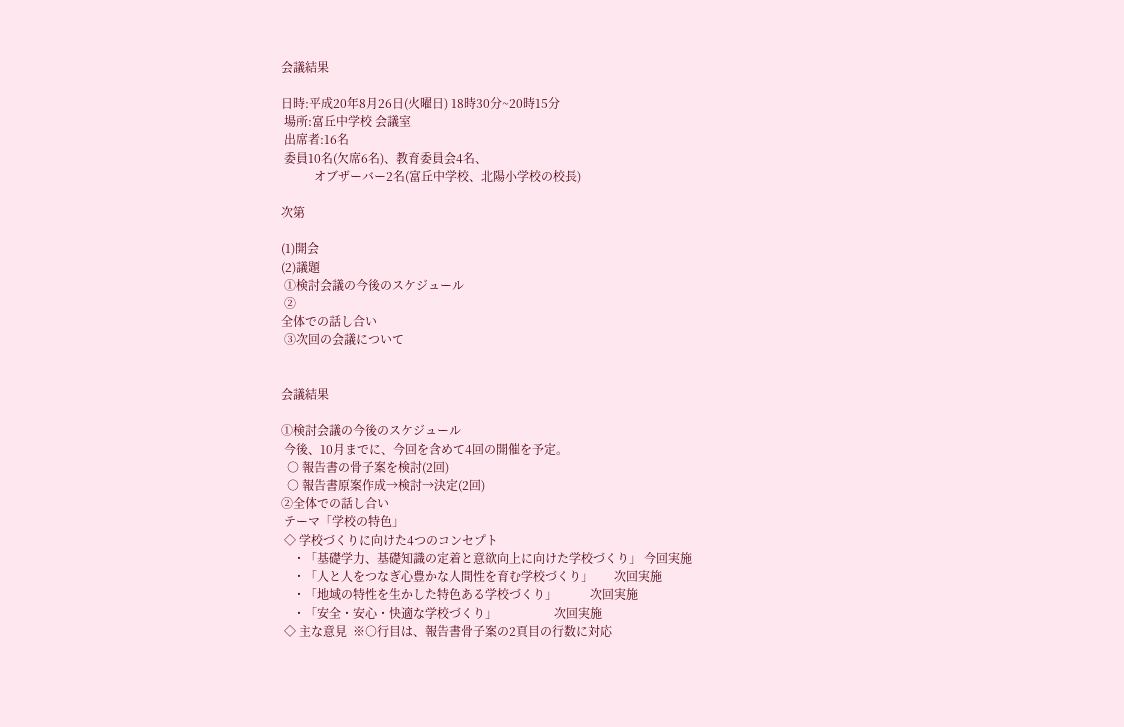会議結果

日時:平成20年8月26日(火曜日) 18時30分~20時15分
 場所:富丘中学校 会議室
 出席者:16名
 委員10名(欠席6名)、教育委員会4名、
           オブザーバー2名(富丘中学校、北陽小学校の校長)

次第

(1)開会
(2)議題
 ①検討会議の今後のスケジュール
 ②
全体での話し合い
 ③次回の会議について


会議結果

①検討会議の今後のスケジュール
 今後、10月までに、今回を含めて4回の開催を予定。
  ○ 報告書の骨子案を検討(2回)
  ○ 報告書原案作成→検討→決定(2回)
②全体での話し合い
 テーマ「学校の特色」
 ◇ 学校づくりに向けた4つのコンセプト
    ・「基礎学力、基礎知識の定着と意欲向上に向けた学校づくり」 今回実施
    ・「人と人をつなぎ心豊かな人間性を育む学校づくり」       次回実施
    ・「地域の特性を生かした特色ある学校づくり」           次回実施
    ・「安全・安心・快適な学校づくり」                   次回実施
 ◇ 主な意見  ※○行目は、報告書骨子案の2頁目の行数に対応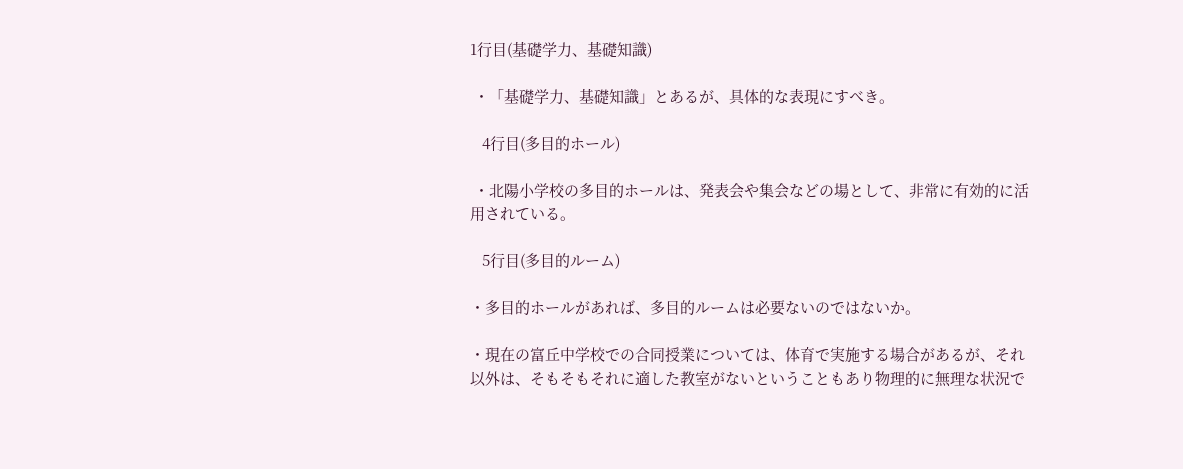1行目(基礎学力、基礎知識)

 ・「基礎学力、基礎知識」とあるが、具体的な表現にすべき。

   4行目(多目的ホール)

 ・北陽小学校の多目的ホールは、発表会や集会などの場として、非常に有効的に活用されている。

   5行目(多目的ルーム)

・多目的ホールがあれば、多目的ルームは必要ないのではないか。

・現在の富丘中学校での合同授業については、体育で実施する場合があるが、それ以外は、そもそもそれに適した教室がないということもあり物理的に無理な状況で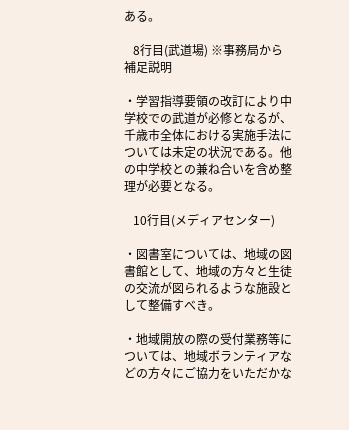ある。

   8行目(武道場) ※事務局から補足説明

・学習指導要領の改訂により中学校での武道が必修となるが、千歳市全体における実施手法については未定の状況である。他の中学校との兼ね合いを含め整理が必要となる。

   10行目(メディアセンター)

・図書室については、地域の図書館として、地域の方々と生徒の交流が図られるような施設として整備すべき。

・地域開放の際の受付業務等については、地域ボランティアなどの方々にご協力をいただかな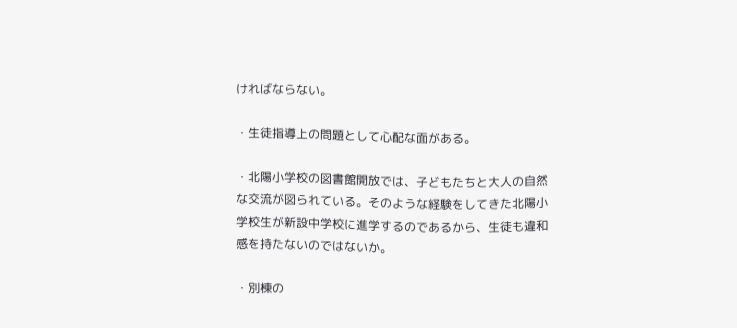ければならない。

・生徒指導上の問題として心配な面がある。

・北陽小学校の図書館開放では、子どもたちと大人の自然な交流が図られている。そのような経験をしてきた北陽小学校生が新設中学校に進学するのであるから、生徒も違和感を持たないのではないか。

・別棟の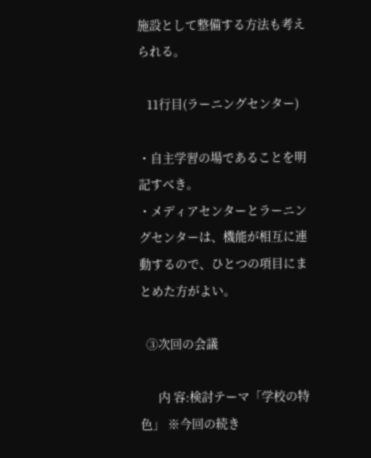施設として整備する方法も考えられる。

   11行目(ラーニングセンター)

・自主学習の場であることを明記すべき。
・メディアセンターとラーニングセンターは、機能が相互に連動するので、ひとつの項目にまとめた方がよい。

  ③次回の会議

      内 容:検討テーマ「学校の特色」 ※今回の続き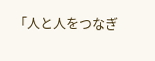「人と人をつなぎ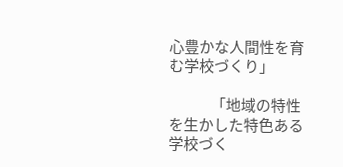心豊かな人間性を育む学校づくり」

              「地域の特性を生かした特色ある学校づく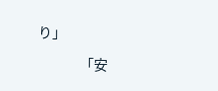り」

              「安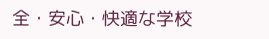全・安心・快適な学校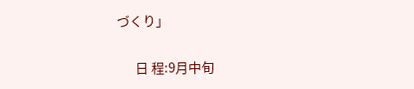づくり」

      日 程:9月中旬